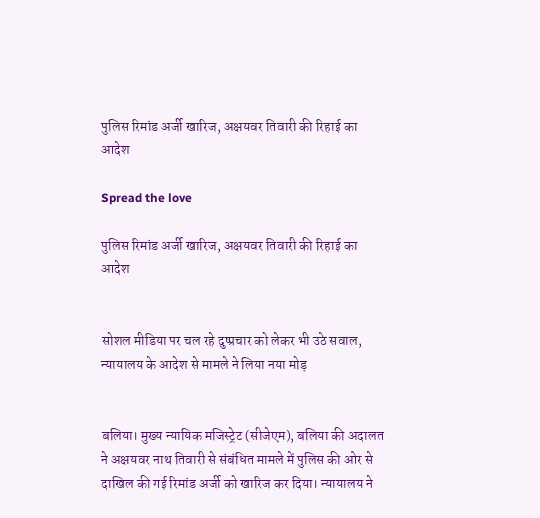पुलिस रिमांड अर्जी खारिज, अक्षयवर तिवारी की रिहाई का आदेश

Spread the love

पुलिस रिमांड अर्जी खारिज, अक्षयवर तिवारी की रिहाई का आदेश


सोशल मीडिया पर चल रहे दुष्प्रचार को लेकर भी उठे सवाल, न्यायालय के आदेश से मामले ने लिया नया मोड़


बलिया। मुख्य न्यायिक मजिस्ट्रेट (सीजेएम), बलिया की अदालत ने अक्षयवर नाथ तिवारी से संबंधित मामले में पुलिस की ओर से दाखिल की गई रिमांड अर्जी को खारिज कर दिया। न्यायालय ने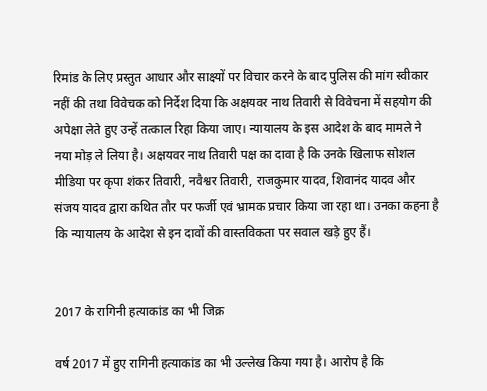रिमांड के लिए प्रस्तुत आधार और साक्ष्यों पर विचार करने के बाद पुलिस की मांग स्वीकार नहीं की तथा विवेचक को निर्देश दिया कि अक्षयवर नाथ तिवारी से विवेचना में सहयोग की अपेक्षा लेते हुए उन्हें तत्काल रिहा किया जाए। न्यायालय के इस आदेश के बाद मामले ने नया मोड़ ले लिया है। अक्षयवर नाथ तिवारी पक्ष का दावा है कि उनके खिलाफ सोशल मीडिया पर कृपा शंकर तिवारी, नवैश्वर तिवारी, राजकुमार यादव, शिवानंद यादव और संजय यादव द्वारा कथित तौर पर फर्जी एवं भ्रामक प्रचार किया जा रहा था। उनका कहना है कि न्यायालय के आदेश से इन दावों की वास्तविकता पर सवाल खड़े हुए हैं।


2017 के रागिनी हत्याकांड का भी जिक्र

वर्ष 2017 में हुए रागिनी हत्याकांड का भी उल्लेख किया गया है। आरोप है कि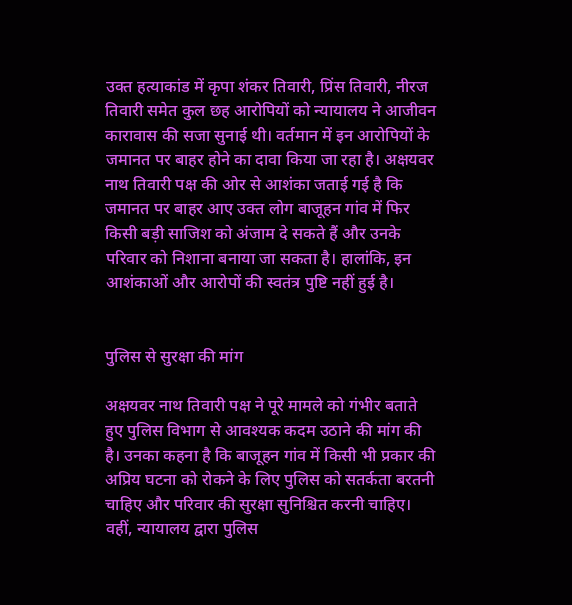उक्त हत्याकांड में कृपा शंकर तिवारी, प्रिंस तिवारी, नीरज तिवारी समेत कुल छह आरोपियों को न्यायालय ने आजीवन कारावास की सजा सुनाई थी। वर्तमान में इन आरोपियों के जमानत पर बाहर होने का दावा किया जा रहा है। अक्षयवर नाथ तिवारी पक्ष की ओर से आशंका जताई गई है कि जमानत पर बाहर आए उक्त लोग बाजूहन गांव में फिर किसी बड़ी साजिश को अंजाम दे सकते हैं और उनके परिवार को निशाना बनाया जा सकता है। हालांकि, इन आशंकाओं और आरोपों की स्वतंत्र पुष्टि नहीं हुई है।


पुलिस से सुरक्षा की मांग

अक्षयवर नाथ तिवारी पक्ष ने पूरे मामले को गंभीर बताते हुए पुलिस विभाग से आवश्यक कदम उठाने की मांग की है। उनका कहना है कि बाजूहन गांव में किसी भी प्रकार की अप्रिय घटना को रोकने के लिए पुलिस को सतर्कता बरतनी चाहिए और परिवार की सुरक्षा सुनिश्चित करनी चाहिए। वहीं, न्यायालय द्वारा पुलिस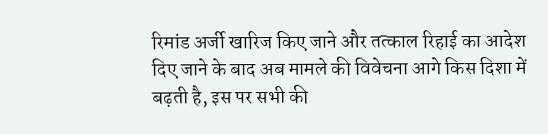रिमांड अर्जी खारिज किए जाने और तत्काल रिहाई का आदेश दिए जाने के बाद अब मामले की विवेचना आगे किस दिशा में बढ़ती है, इस पर सभी की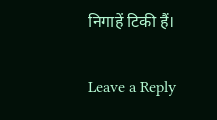निगाहें टिकी हैं।

Leave a Reply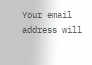Your email address will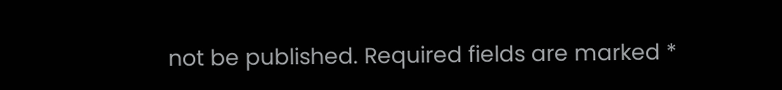not be published. Required fields are marked *